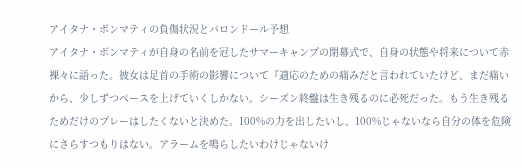アイタナ・ボンマティの負傷状況とバロンドール予想
アイタナ・ボンマティが自身の名前を冠したサマーキャンプの閉幕式で、自身の状態や将来について赤裸々に語った。彼女は足首の手術の影響について『適応のための痛みだと言われていたけど、まだ痛いから、少しずつペースを上げていくしかない。シーズン終盤は生き残るのに必死だった。もう生き残るためだけのプレーはしたくないと決めた。100%の力を出したいし、100%じゃないなら自分の体を危険にさらすつもりはない。アラームを鳴らしたいわけじゃないけ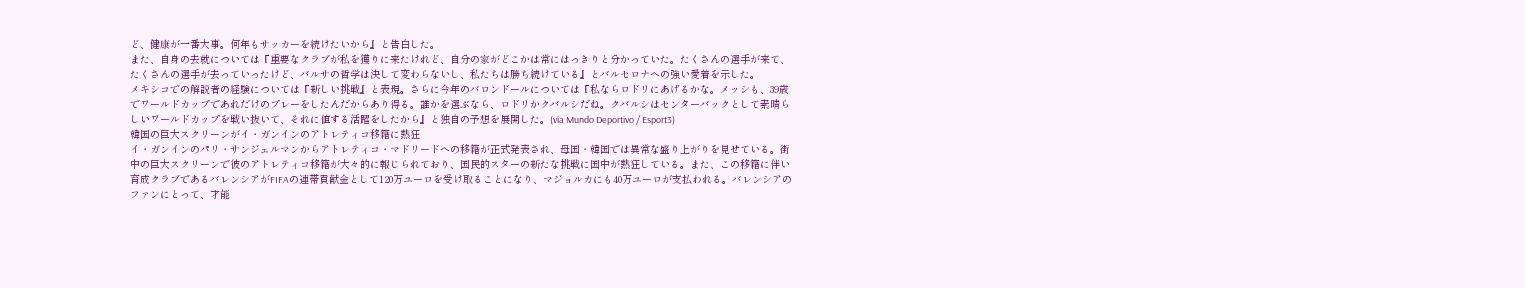ど、健康が一番大事。何年もサッカーを続けたいから』と告白した。
また、自身の去就については『重要なクラブが私を獲りに来たけれど、自分の家がどこかは常にはっきりと分かっていた。たくさんの選手が来て、たくさんの選手が去っていったけど、バルサの哲学は決して変わらないし、私たちは勝ち続けている』とバルセロナへの強い愛着を示した。
メキシコでの解説者の経験については『新しい挑戦』と表現。さらに今年のバロンドールについては『私ならロドリにあげるかな。メッシも、39歳でワールドカップであれだけのプレーをしたんだからあり得る。誰かを選ぶなら、ロドリかクバルシだね。クバルシはセンターバックとして素晴らしいワールドカップを戦い抜いて、それに値する活躍をしたから』と独自の予想を展開した。(via Mundo Deportivo / Esport3)
韓国の巨大スクリーンがイ・ガンインのアトレティコ移籍に熱狂
イ・ガンインのパリ・サンジェルマンからアトレティコ・マドリードへの移籍が正式発表され、母国・韓国では異常な盛り上がりを見せている。街中の巨大スクリーンで彼のアトレティコ移籍が大々的に報じられており、国民的スターの新たな挑戦に国中が熱狂している。また、この移籍に伴い育成クラブであるバレンシアがFIFAの連帯貢献金として120万ユーロを受け取ることになり、マジョルカにも40万ユーロが支払われる。バレンシアのファンにとって、才能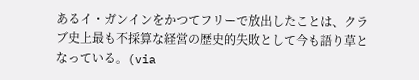あるイ・ガンインをかつてフリーで放出したことは、クラブ史上最も不採算な経営の歴史的失敗として今も語り草となっている。(via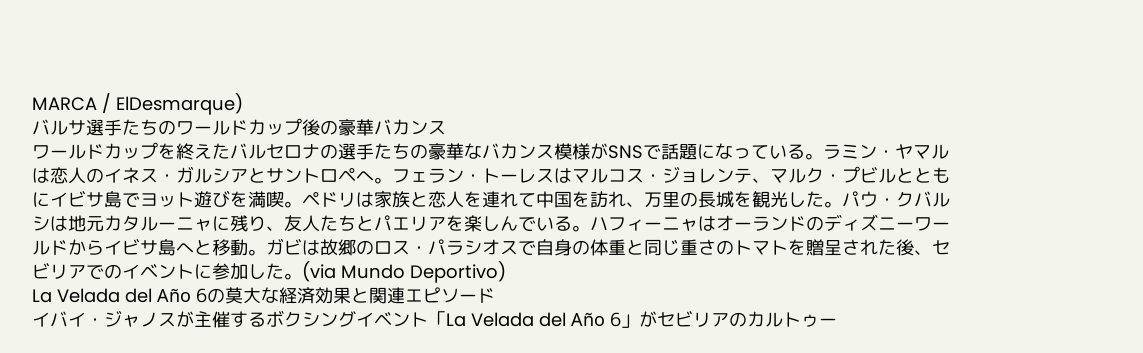MARCA / ElDesmarque)
バルサ選手たちのワールドカップ後の豪華バカンス
ワールドカップを終えたバルセロナの選手たちの豪華なバカンス模様がSNSで話題になっている。ラミン・ヤマルは恋人のイネス・ガルシアとサントロペへ。フェラン・トーレスはマルコス・ジョレンテ、マルク・プビルとともにイビサ島でヨット遊びを満喫。ペドリは家族と恋人を連れて中国を訪れ、万里の長城を観光した。パウ・クバルシは地元カタルーニャに残り、友人たちとパエリアを楽しんでいる。ハフィーニャはオーランドのディズニーワールドからイビサ島へと移動。ガビは故郷のロス・パラシオスで自身の体重と同じ重さのトマトを贈呈された後、セビリアでのイベントに参加した。(via Mundo Deportivo)
La Velada del Año 6の莫大な経済効果と関連エピソード
イバイ・ジャノスが主催するボクシングイベント「La Velada del Año 6」がセビリアのカルトゥー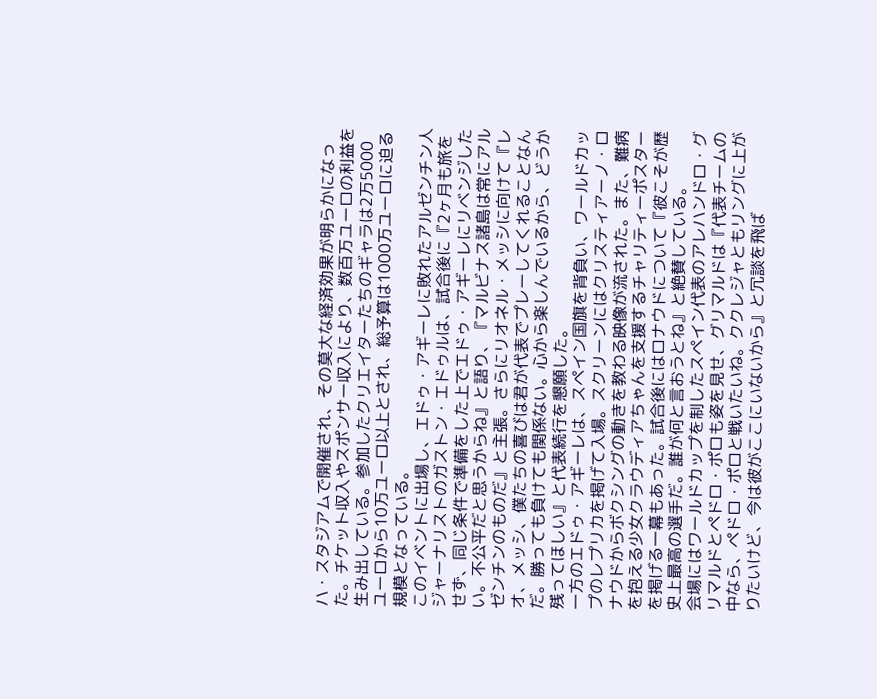ハ・スタジアムで開催され、その莫大な経済効果が明らかになった。チケット収入やスポンサー収入により、数百万ユーロの利益を生み出している。参加したクリエイターたちのギャラは2万5000ユーロから10万ユーロ以上とされ、総予算は1000万ユーロに迫る規模となっている。
このイベントに出場し、エドゥ・アギーレに敗れたアルゼンチン人ジャーナリストのガストン・エドゥルは、試合後に『2ヶ月も旅をせず、同じ条件で準備をした上でエドゥ・アギーレにリベンジしたい。不公平だと思うからね』と語り、『マルビナス諸島は常にアルゼンチンのものだ』と主張。さらにリオネル・メッシに向けて『レオ、メッシ、僕たちの喜びは君が代表でプレーしてくれることなんだ。勝っても負けても関係ない。心から楽しんでいるから、どうか残ってほしい』と代表続行を懇願した。
一方のエドゥ・アギーレは、スペイン国旗を背負い、ワールドカップのレプリカを掲げて入場。スクリーンにはクリスティアーノ・ロナウドからボクシングの動きを教わる映像が流された。また、難病を抱える少女クラウディアちゃんを支援するチャリティーポスターを掲げる一幕もあった。試合後にはロナウドについて『彼こそが歴史上最高の選手だ。誰が何と言おうとね』と絶賛している。
会場にはワールドカップを制したスペイン代表のアレハンドロ・グリマルドとペドロ・ポロも姿を見せ、グリマルドは『代表チームの中なら、ペドロ・ポロと戦いたいね。ククレジャともリングに上がりたいけど、今は彼がここにいないから』と冗談を飛ば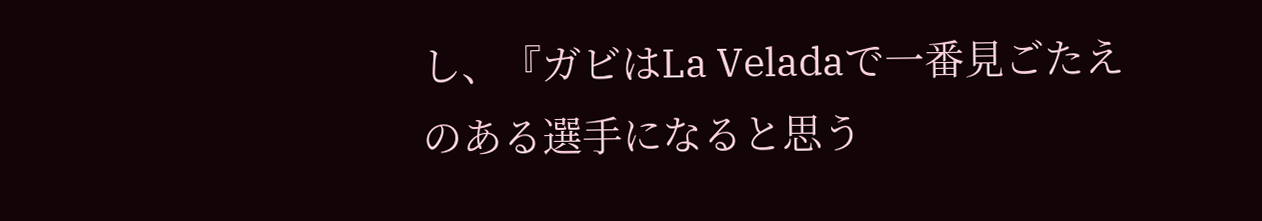し、『ガビはLa Veladaで一番見ごたえのある選手になると思う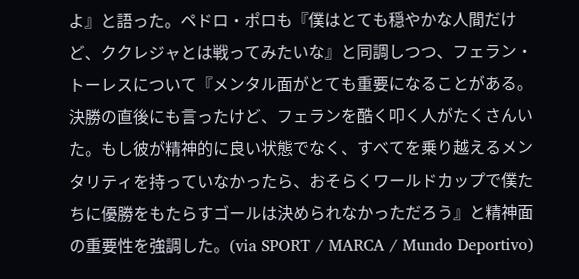よ』と語った。ペドロ・ポロも『僕はとても穏やかな人間だけど、ククレジャとは戦ってみたいな』と同調しつつ、フェラン・トーレスについて『メンタル面がとても重要になることがある。決勝の直後にも言ったけど、フェランを酷く叩く人がたくさんいた。もし彼が精神的に良い状態でなく、すべてを乗り越えるメンタリティを持っていなかったら、おそらくワールドカップで僕たちに優勝をもたらすゴールは決められなかっただろう』と精神面の重要性を強調した。(via SPORT / MARCA / Mundo Deportivo)